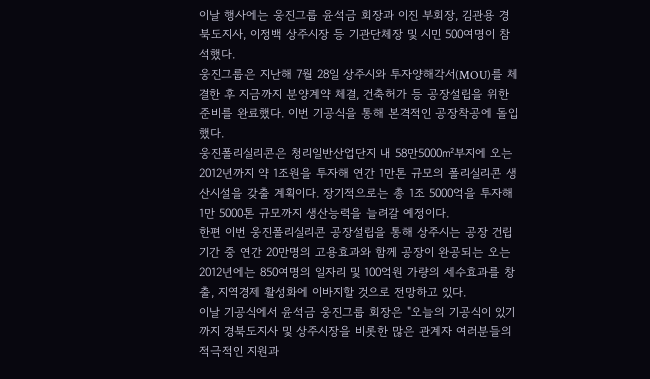이날 행사에는 웅진그룹 윤석금 회장과 이진 부회장, 김관용 경북도지사, 이정백 상주시장 등 기관단체장 및 시민 500여명이 참석했다.
웅진그룹은 지난해 7월 28일 상주시와 투자양해각서(MOU)를 체결한 후 지금까지 분양계약 체결, 건축허가 등 공장설립을 위한 준비를 완료했다. 이번 기공식을 통해 본격적인 공장착공에 돌입했다.
웅진폴리실리콘은 청리일반산업단지 내 58만5000㎡부지에 오는 2012년까지 약 1조원을 투자해 연간 1만톤 규모의 폴리실리콘 생산시설을 갖출 계획이다. 장기적으로는 총 1조 5000억을 투자해 1만 5000톤 규모까지 생산능력을 늘려갈 예정이다.
한편 이번 웅진폴리실리콘 공장설립을 통해 상주시는 공장 건립기간 중 연간 20만명의 고용효과와 함께 공장이 완공되는 오는 2012년에는 850여명의 일자리 및 100억원 가량의 세수효과를 창출, 지역경제 활성화에 이바지할 것으로 전망하고 있다.
이날 기공식에서 윤석금 웅진그룹 회장은 "오늘의 기공식이 있기까지 경북도지사 및 상주시장을 비롯한 많은 관계자 여러분들의 적극적인 지원과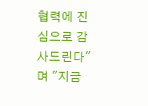협력에 진심으로 감사드린다"며 "지금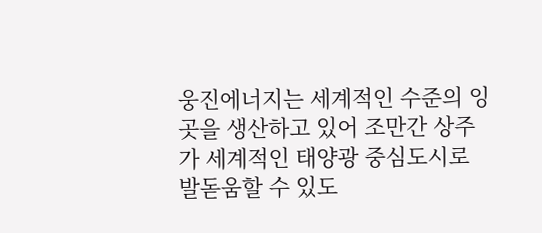웅진에너지는 세계적인 수준의 잉곳을 생산하고 있어 조만간 상주가 세계적인 태양광 중심도시로 발돋움할 수 있도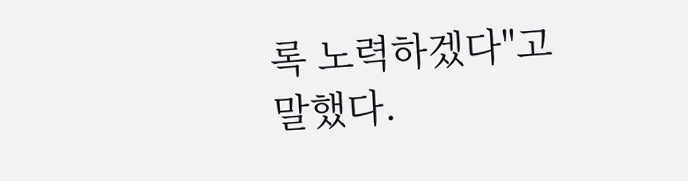록 노력하겠다"고 말했다.